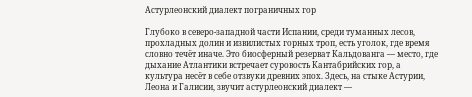Астурлеонский диалект пограничных гор

Глубоко в северо-западной части Испании, среди туманных лесов, прохладных долин и извилистых горных троп, есть уголок, где время словно течёт иначе. Это биосферный резерват Кальдованга — место, где дыхание Атлантики встречает суровость Кантабрийских гор, а культура несёт в себе отзвуки древних эпох. Здесь, на стыке Астурии, Леона и Галисии, звучит астурлеонский диалект —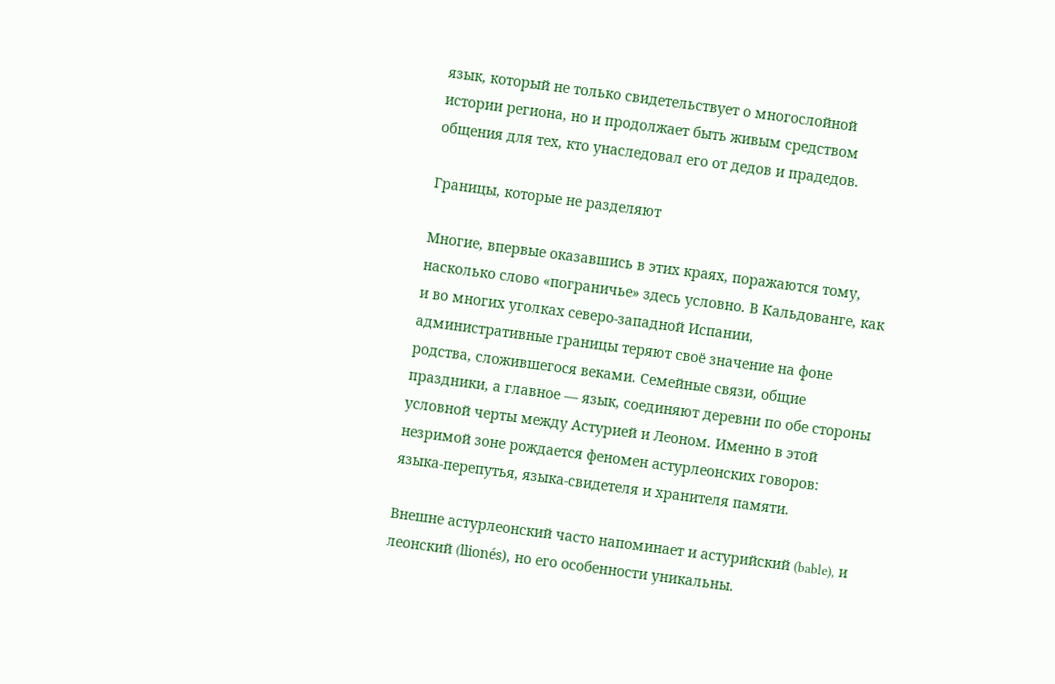язык, который не только свидетельствует о многослойной истории региона, но и продолжает быть живым средством общения для тех, кто унаследовал его от дедов и прадедов.

Границы, которые не разделяют

Многие, впервые оказавшись в этих краях, поражаются тому, насколько слово «пограничье» здесь условно. В Кальдованге, как и во многих уголках северо-западной Испании, административные границы теряют своё значение на фоне родства, сложившегося веками. Семейные связи, общие праздники, а главное — язык, соединяют деревни по обе стороны условной черты между Астурией и Леоном. Именно в этой незримой зоне рождается феномен астурлеонских говоров: языка-перепутья, языка-свидетеля и хранителя памяти.

Внешне астурлеонский часто напоминает и астурийский (bable), и леонский (llionés), но его особенности уникальны.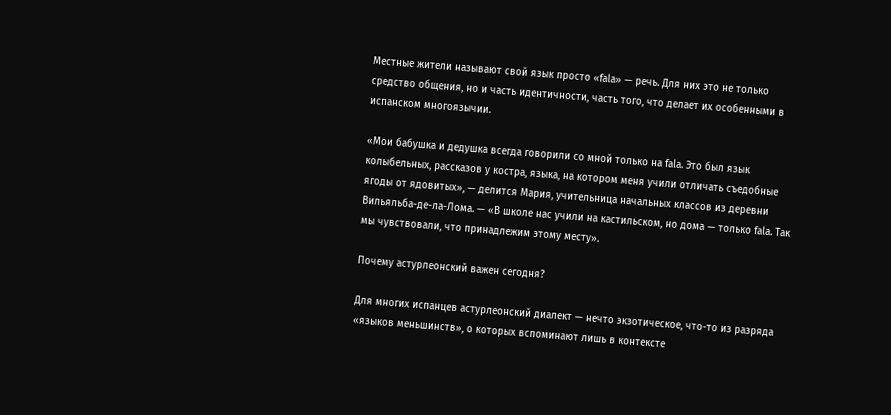Местные жители называют свой язык просто «fala» — речь. Для них это не только средство общения, но и часть идентичности, часть того, что делает их особенными в испанском многоязычии.

«Мои бабушка и дедушка всегда говорили со мной только на fala. Это был язык колыбельных, рассказов у костра, языка, на котором меня учили отличать съедобные ягоды от ядовитых», — делится Мария, учительница начальных классов из деревни Вильяльба-де-ла-Лома. — «В школе нас учили на кастильском, но дома — только fala. Так мы чувствовали, что принадлежим этому месту».

Почему астурлеонский важен сегодня?

Для многих испанцев астурлеонский диалект — нечто экзотическое, что-то из разряда «языков меньшинств», о которых вспоминают лишь в контексте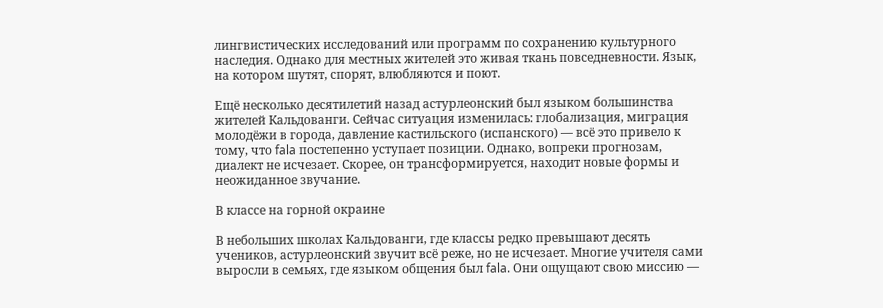лингвистических исследований или программ по сохранению культурного наследия. Однако для местных жителей это живая ткань повседневности. Язык, на котором шутят, спорят, влюбляются и поют.

Ещё несколько десятилетий назад астурлеонский был языком большинства жителей Кальдованги. Сейчас ситуация изменилась: глобализация, миграция молодёжи в города, давление кастильского (испанского) — всё это привело к тому, что fala постепенно уступает позиции. Однако, вопреки прогнозам, диалект не исчезает. Скорее, он трансформируется, находит новые формы и неожиданное звучание.

В классе на горной окраине

В небольших школах Кальдованги, где классы редко превышают десять учеников, астурлеонский звучит всё реже, но не исчезает. Многие учителя сами выросли в семьях, где языком общения был fala. Они ощущают свою миссию —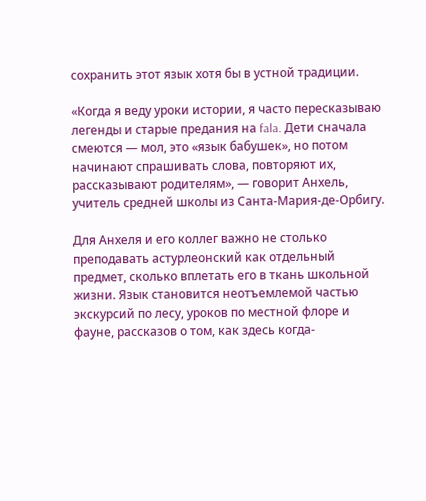сохранить этот язык хотя бы в устной традиции.

«Когда я веду уроки истории, я часто пересказываю легенды и старые предания на fala. Дети сначала смеются — мол, это «язык бабушек», но потом начинают спрашивать слова, повторяют их, рассказывают родителям», — говорит Анхель, учитель средней школы из Санта-Мария-де-Орбигу.

Для Анхеля и его коллег важно не столько преподавать астурлеонский как отдельный предмет, сколько вплетать его в ткань школьной жизни. Язык становится неотъемлемой частью экскурсий по лесу, уроков по местной флоре и фауне, рассказов о том, как здесь когда-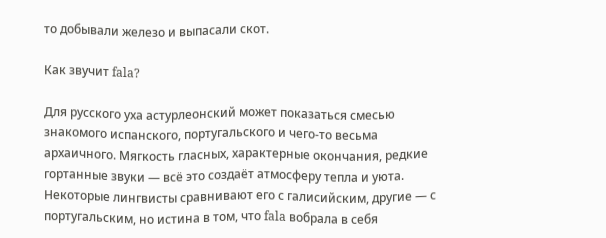то добывали железо и выпасали скот.

Как звучит fala?

Для русского уха астурлеонский может показаться смесью знакомого испанского, португальского и чего-то весьма архаичного. Мягкость гласных, характерные окончания, редкие гортанные звуки — всё это создаёт атмосферу тепла и уюта. Некоторые лингвисты сравнивают его с галисийским, другие — с португальским, но истина в том, что fala вобрала в себя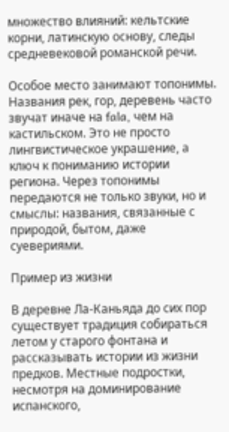множество влияний: кельтские корни, латинскую основу, следы средневековой романской речи.

Особое место занимают топонимы. Названия рек, гор, деревень часто звучат иначе на fala, чем на кастильском. Это не просто лингвистическое украшение, а ключ к пониманию истории региона. Через топонимы передаются не только звуки, но и смыслы: названия, связанные с природой, бытом, даже суевериями.

Пример из жизни

В деревне Ла-Каньяда до сих пор существует традиция собираться летом у старого фонтана и рассказывать истории из жизни предков. Местные подростки, несмотря на доминирование испанского,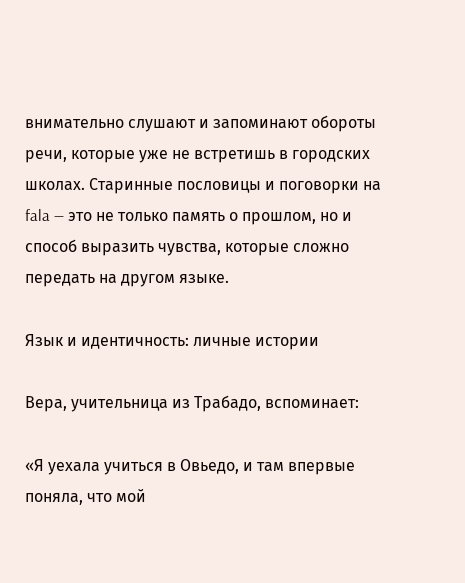внимательно слушают и запоминают обороты речи, которые уже не встретишь в городских школах. Старинные пословицы и поговорки на fala — это не только память о прошлом, но и способ выразить чувства, которые сложно передать на другом языке.

Язык и идентичность: личные истории

Вера, учительница из Трабадо, вспоминает:

«Я уехала учиться в Овьедо, и там впервые поняла, что мой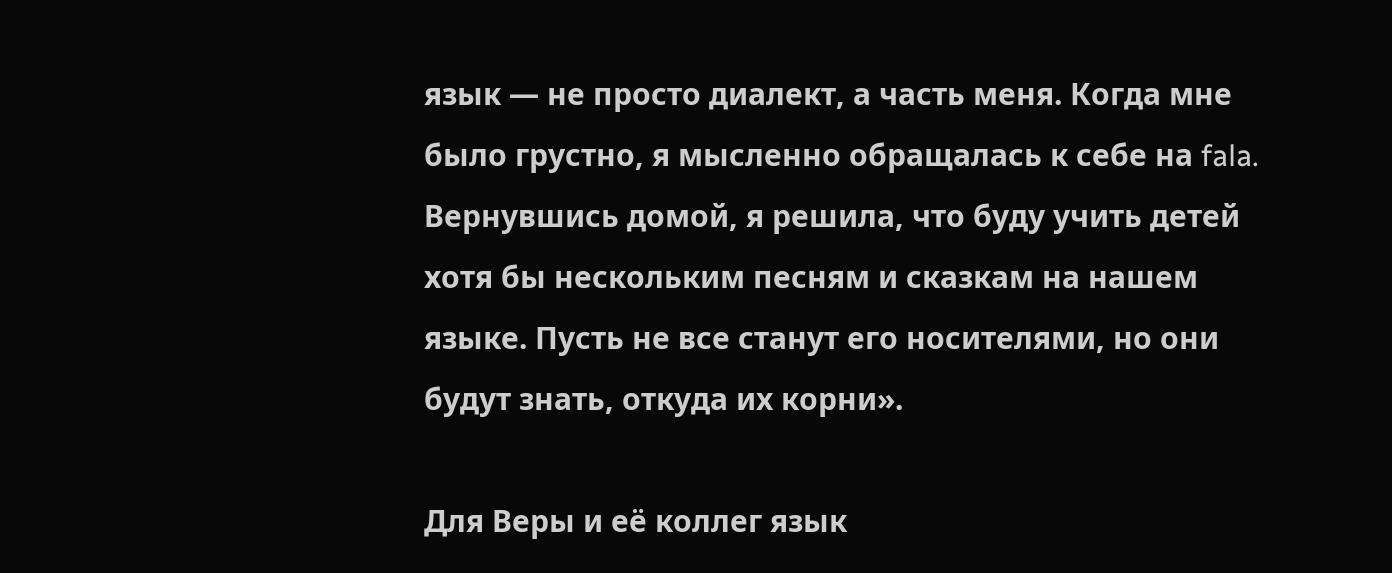язык — не просто диалект, а часть меня. Когда мне было грустно, я мысленно обращалась к себе на fala. Вернувшись домой, я решила, что буду учить детей хотя бы нескольким песням и сказкам на нашем языке. Пусть не все станут его носителями, но они будут знать, откуда их корни».

Для Веры и её коллег язык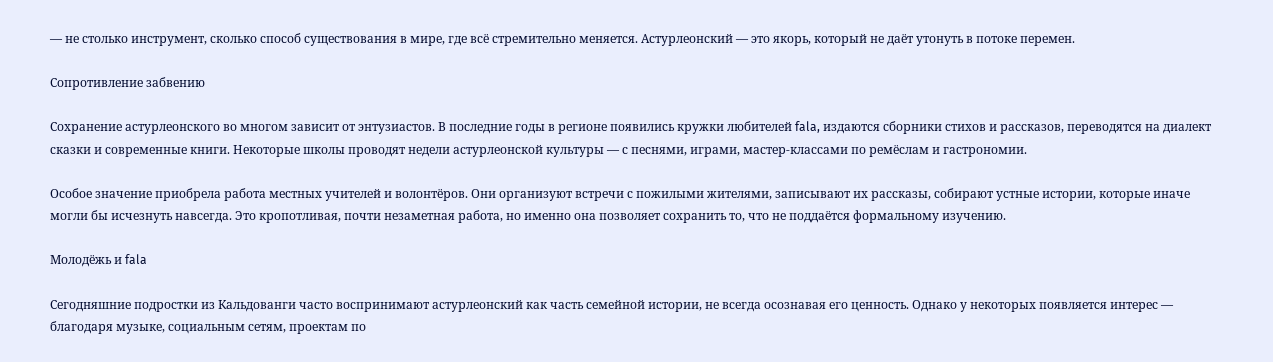— не столько инструмент, сколько способ существования в мире, где всё стремительно меняется. Астурлеонский — это якорь, который не даёт утонуть в потоке перемен.

Сопротивление забвению

Сохранение астурлеонского во многом зависит от энтузиастов. В последние годы в регионе появились кружки любителей fala, издаются сборники стихов и рассказов, переводятся на диалект сказки и современные книги. Некоторые школы проводят недели астурлеонской культуры — с песнями, играми, мастер-классами по ремёслам и гастрономии.

Особое значение приобрела работа местных учителей и волонтёров. Они организуют встречи с пожилыми жителями, записывают их рассказы, собирают устные истории, которые иначе могли бы исчезнуть навсегда. Это кропотливая, почти незаметная работа, но именно она позволяет сохранить то, что не поддаётся формальному изучению.

Молодёжь и fala

Сегодняшние подростки из Кальдованги часто воспринимают астурлеонский как часть семейной истории, не всегда осознавая его ценность. Однако у некоторых появляется интерес — благодаря музыке, социальным сетям, проектам по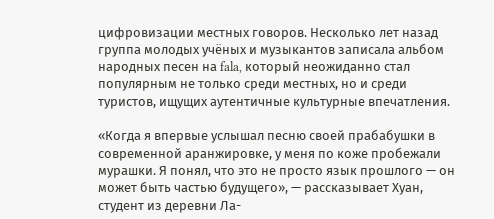цифровизации местных говоров. Несколько лет назад группа молодых учёных и музыкантов записала альбом народных песен на fala, который неожиданно стал популярным не только среди местных, но и среди туристов, ищущих аутентичные культурные впечатления.

«Когда я впервые услышал песню своей прабабушки в современной аранжировке, у меня по коже пробежали мурашки. Я понял, что это не просто язык прошлого — он может быть частью будущего», — рассказывает Хуан, студент из деревни Ла-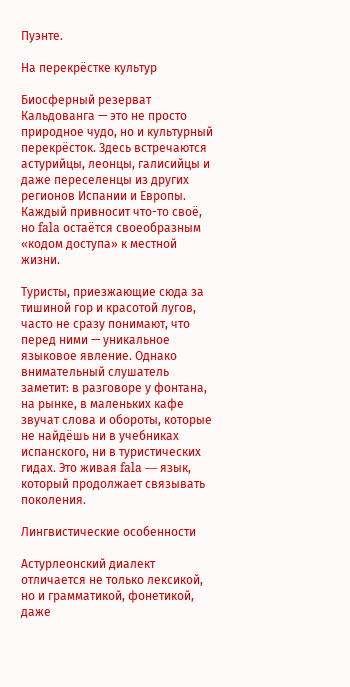Пуэнте.

На перекрёстке культур

Биосферный резерват Кальдованга — это не просто природное чудо, но и культурный перекрёсток. Здесь встречаются астурийцы, леонцы, галисийцы и даже переселенцы из других регионов Испании и Европы. Каждый привносит что-то своё, но fala остаётся своеобразным «кодом доступа» к местной жизни.

Туристы, приезжающие сюда за тишиной гор и красотой лугов, часто не сразу понимают, что перед ними — уникальное языковое явление. Однако внимательный слушатель заметит: в разговоре у фонтана, на рынке, в маленьких кафе звучат слова и обороты, которые не найдёшь ни в учебниках испанского, ни в туристических гидах. Это живая fala — язык, который продолжает связывать поколения.

Лингвистические особенности

Астурлеонский диалект отличается не только лексикой, но и грамматикой, фонетикой, даже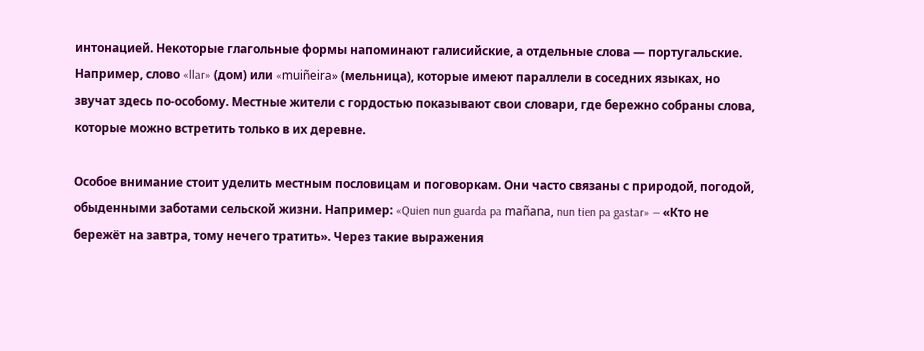интонацией. Некоторые глагольные формы напоминают галисийские, а отдельные слова — португальские. Например, слово «llar» (дом) или «muiñeira» (мельница), которые имеют параллели в соседних языках, но звучат здесь по-особому. Местные жители с гордостью показывают свои словари, где бережно собраны слова, которые можно встретить только в их деревне.

Особое внимание стоит уделить местным пословицам и поговоркам. Они часто связаны с природой, погодой, обыденными заботами сельской жизни. Например: «Quien nun guarda pa mañana, nun tien pa gastar» — «Кто не бережёт на завтра, тому нечего тратить». Через такие выражения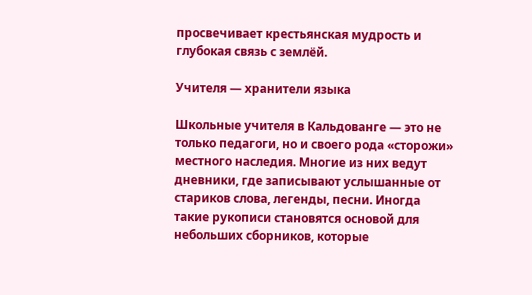просвечивает крестьянская мудрость и глубокая связь с землёй.

Учителя — хранители языка

Школьные учителя в Кальдованге — это не только педагоги, но и своего рода «сторожи» местного наследия. Многие из них ведут дневники, где записывают услышанные от стариков слова, легенды, песни. Иногда такие рукописи становятся основой для небольших сборников, которые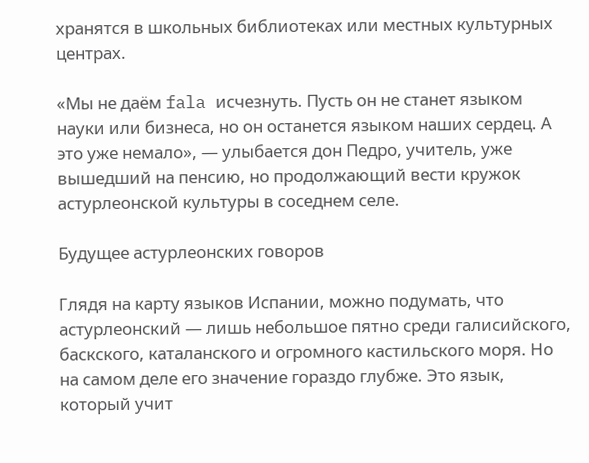хранятся в школьных библиотеках или местных культурных центрах.

«Мы не даём fala исчезнуть. Пусть он не станет языком науки или бизнеса, но он останется языком наших сердец. А это уже немало», — улыбается дон Педро, учитель, уже вышедший на пенсию, но продолжающий вести кружок астурлеонской культуры в соседнем селе.

Будущее астурлеонских говоров

Глядя на карту языков Испании, можно подумать, что астурлеонский — лишь небольшое пятно среди галисийского, баскского, каталанского и огромного кастильского моря. Но на самом деле его значение гораздо глубже. Это язык, который учит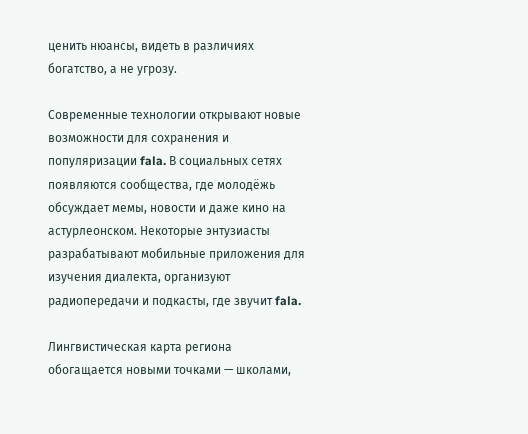ценить нюансы, видеть в различиях богатство, а не угрозу.

Современные технологии открывают новые возможности для сохранения и популяризации fala. В социальных сетях появляются сообщества, где молодёжь обсуждает мемы, новости и даже кино на астурлеонском. Некоторые энтузиасты разрабатывают мобильные приложения для изучения диалекта, организуют радиопередачи и подкасты, где звучит fala.

Лингвистическая карта региона обогащается новыми точками — школами,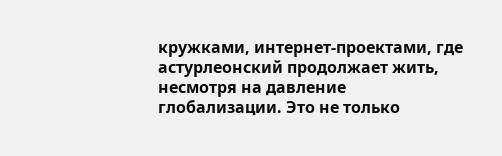кружками, интернет-проектами, где астурлеонский продолжает жить, несмотря на давление глобализации. Это не только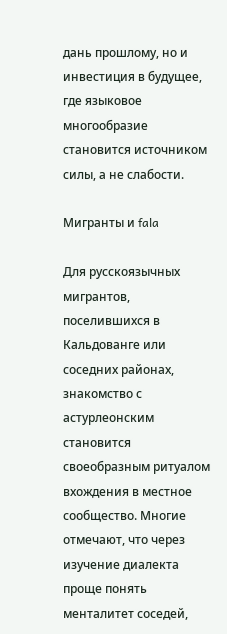дань прошлому, но и инвестиция в будущее, где языковое многообразие становится источником силы, а не слабости.

Мигранты и fala

Для русскоязычных мигрантов, поселившихся в Кальдованге или соседних районах, знакомство с астурлеонским становится своеобразным ритуалом вхождения в местное сообщество. Многие отмечают, что через изучение диалекта проще понять менталитет соседей,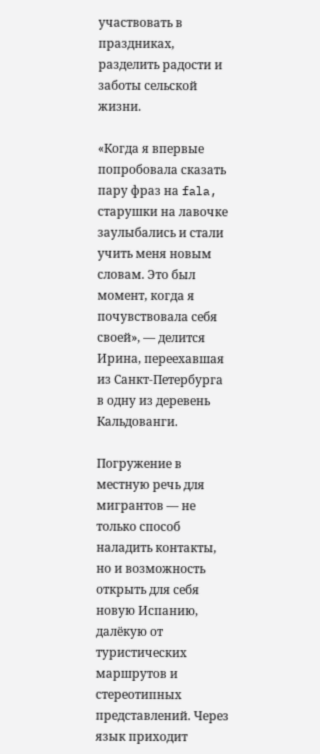участвовать в праздниках, разделить радости и заботы сельской жизни.

«Когда я впервые попробовала сказать пару фраз на fala, старушки на лавочке заулыбались и стали учить меня новым словам. Это был момент, когда я почувствовала себя своей», — делится Ирина, переехавшая из Санкт-Петербурга в одну из деревень Кальдованги.

Погружение в местную речь для мигрантов — не только способ наладить контакты, но и возможность открыть для себя новую Испанию, далёкую от туристических маршрутов и стереотипных представлений. Через язык приходит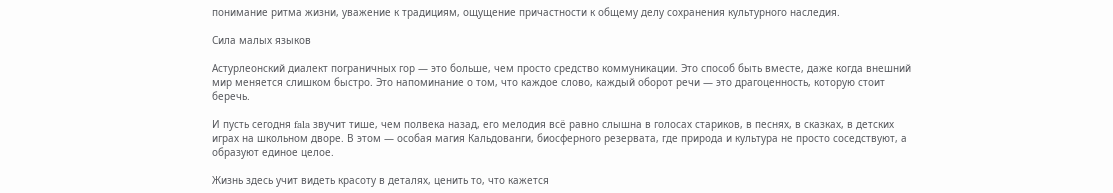понимание ритма жизни, уважение к традициям, ощущение причастности к общему делу сохранения культурного наследия.

Сила малых языков

Астурлеонский диалект пограничных гор — это больше, чем просто средство коммуникации. Это способ быть вместе, даже когда внешний мир меняется слишком быстро. Это напоминание о том, что каждое слово, каждый оборот речи — это драгоценность, которую стоит беречь.

И пусть сегодня fala звучит тише, чем полвека назад, его мелодия всё равно слышна в голосах стариков, в песнях, в сказках, в детских играх на школьном дворе. В этом — особая магия Кальдованги, биосферного резервата, где природа и культура не просто соседствуют, а образуют единое целое.

Жизнь здесь учит видеть красоту в деталях, ценить то, что кажется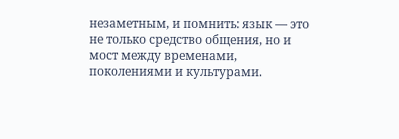незаметным, и помнить: язык — это не только средство общения, но и мост между временами, поколениями и культурами.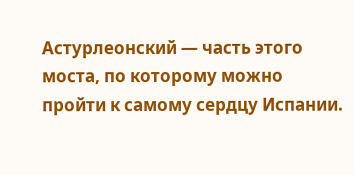Астурлеонский — часть этого моста, по которому можно пройти к самому сердцу Испании.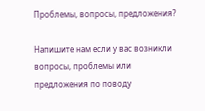Проблемы, вопросы, предложения?

Напишите нам если у вас возникли вопросы, проблемы или предложения по поводу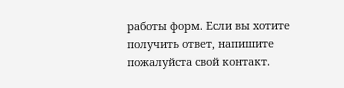работы форм. Если вы хотите получить ответ, напишите пожалуйста свой контакт.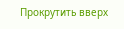Прокрутить вверх